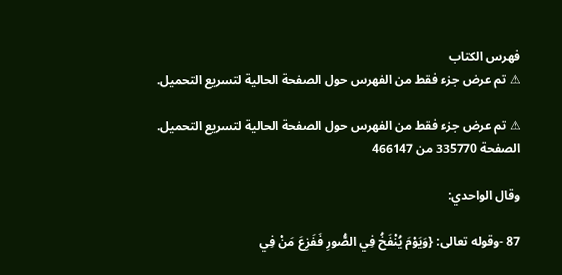فهرس الكتاب
⚠ تم عرض جزء فقط من الفهرس حول الصفحة الحالية لتسريع التحميل.

⚠ تم عرض جزء فقط من الفهرس حول الصفحة الحالية لتسريع التحميل.
الصفحة 335770 من 466147

وقال الواحدي:

87 -وقوله تعالى: {وَيَوْمَ يُنْفَخُ فِي الصُّورِ فَفَزِعَ مَنْ فِي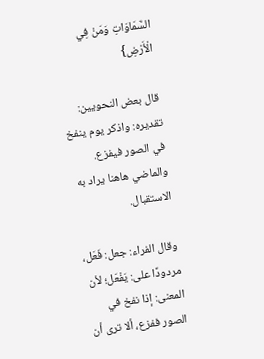السَّمَاوَاتِ وَمَنْ فِي الْأَرْضِ}

قال بعض النحويين: تقديره: واذكر يوم ينفخ في الصور فيفزع. والماضي هاهنا يراد به الاستقبال.

وقال الفراء: جعل: فَعَل، مردودًا على: يَفْعَل؛ لأن المعنى: إذا نفخ في الصور ففزع، ألا ترى أن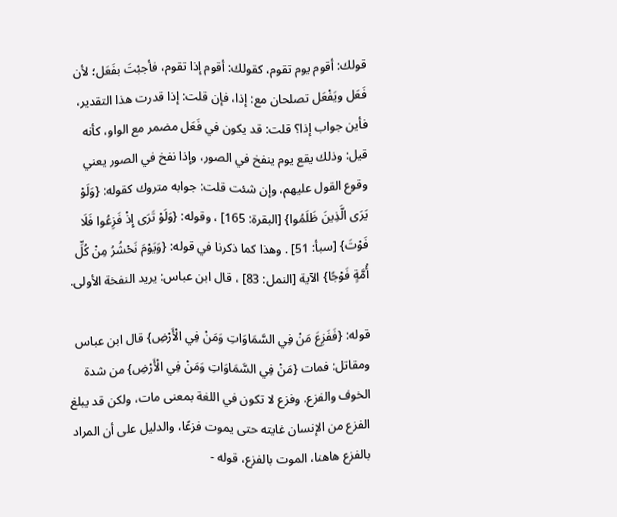قولك: أقوم يوم تقوم، كقولك: أقوم إذا تقوم، فأجبْتَ بفَعَل؛ لأن فَعَل ويَفْعَل تصلحان مع: إذا، فإن قلت: إذا قدرت هذا التقدير، فأين جواب إذا؟ قلت: قد يكون في فَعَل مضمر مع الواو، كأنه قيل: وذلك يقع يوم ينفخ في الصور، وإذا نفخ في الصور يعني وقوع القول عليهم، وإن شئت قلت: جوابه متروك كقوله: {وَلَوْ يَرَى الَّذِينَ ظَلَمُوا} [البقرة: 165] ، وقوله: {وَلَوْ تَرَى إِذْ فَزِعُوا فَلَا فَوْتَ} [سبأ: 51] . وهذا كما ذكرنا في قوله: {وَيَوْمَ نَحْشُرُ مِنْ كُلِّ أُمَّةٍ فَوْجًا} الآية [النمل: 83] ، قال ابن عباس: يريد النفخة الأولى.

قوله: {فَفَزِعَ مَنْ فِي السَّمَاوَاتِ وَمَنْ فِي الْأَرْضِ} قال ابن عباس ومقاتل: فمات {مَنْ فِي السَّمَاوَاتِ وَمَنْ فِي الْأَرْضِ} من شدة الخوف والفزع. وفزع لا تكون في اللغة بمعنى مات، ولكن قد يبلغ الفزع من الإنسان غايته حتى يموت فزعًا، والدليل على أن المراد بالفزع هاهنا، الموت بالفزع، قوله -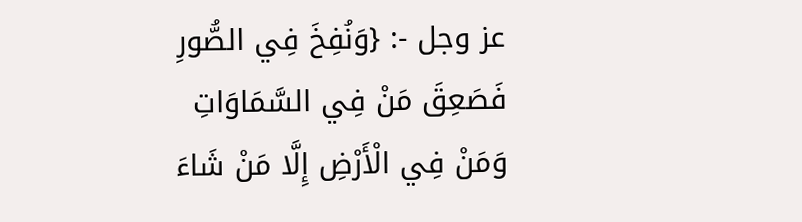عز وجل -: {وَنُفِخَ فِي الصُّورِ فَصَعِقَ مَنْ فِي السَّمَاوَاتِ وَمَنْ فِي الْأَرْضِ إِلَّا مَنْ شَاءَ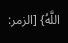اللَّهُ} [الزمر: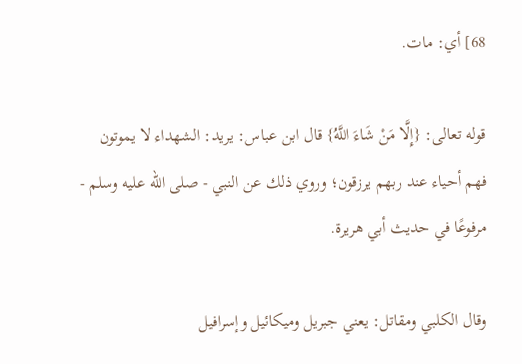68] أي: مات.

قوله تعالى: {إِلَّا مَنْ شَاءَ اللَّهُ} قال ابن عباس: يريد: الشهداء لا يموتون فهم أحياء عند ربهم يرزقون؛ وروي ذلك عن النبي - صلى الله عليه وسلم - مرفوعًا في حديث أبي هريرة.

وقال الكلبي ومقاتل: يعني جبريل وميكائيل وإسرافيل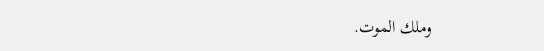وملك الموت.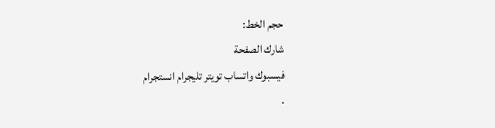حجم الخط:
شارك الصفحة
فيسبوك واتساب تويتر تليجرام انستجرام
.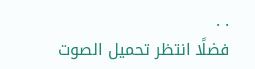. .
فضلًا انتظر تحميل الصوت